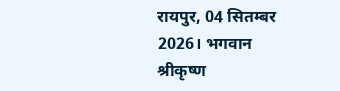रायपुर, 04 सितम्बर 2026। भगवान श्रीकृष्ण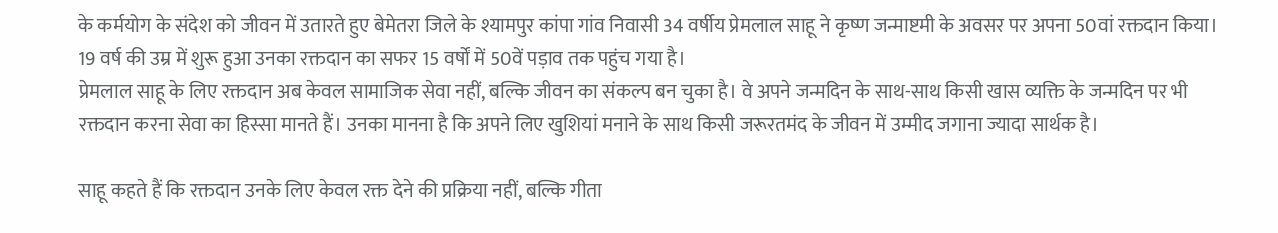के कर्मयोग के संदेश को जीवन में उतारते हुए बेमेतरा जिले के श्यामपुर कांपा गांव निवासी 34 वर्षीय प्रेमलाल साहू ने कृष्ण जन्माष्टमी के अवसर पर अपना 50वां रक्तदान किया। 19 वर्ष की उम्र में शुरू हुआ उनका रक्तदान का सफर 15 वर्षों में 50वें पड़ाव तक पहुंच गया है।
प्रेमलाल साहू के लिए रक्तदान अब केवल सामाजिक सेवा नहीं, बल्कि जीवन का संकल्प बन चुका है। वे अपने जन्मदिन के साथ-साथ किसी खास व्यक्ति के जन्मदिन पर भी रक्तदान करना सेवा का हिस्सा मानते हैं। उनका मानना है कि अपने लिए खुशियां मनाने के साथ किसी जरूरतमंद के जीवन में उम्मीद जगाना ज्यादा सार्थक है।

साहू कहते हैं कि रक्तदान उनके लिए केवल रक्त देने की प्रक्रिया नहीं, बल्कि गीता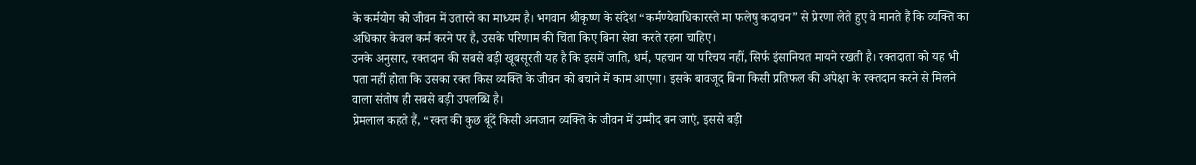के कर्मयोग को जीवन में उतारने का माध्यम है। भगवान श्रीकृष्ण के संदेश “कर्मण्येवाधिकारस्ते मा फलेषु कदाचन” से प्रेरणा लेते हुए वे मानते हैं कि व्यक्ति का अधिकार केवल कर्म करने पर है, उसके परिणाम की चिंता किए बिना सेवा करते रहना चाहिए।
उनके अनुसार, रक्तदान की सबसे बड़ी खूबसूरती यह है कि इसमें जाति, धर्म, पहचान या परिचय नहीं, सिर्फ इंसानियत मायने रखती है। रक्तदाता को यह भी पता नहीं होता कि उसका रक्त किस व्यक्ति के जीवन को बचाने में काम आएगा। इसके बावजूद बिना किसी प्रतिफल की अपेक्षा के रक्तदान करने से मिलने वाला संतोष ही सबसे बड़ी उपलब्धि है।
प्रेमलाल कहते हैं, “रक्त की कुछ बूंदें किसी अनजान व्यक्ति के जीवन में उम्मीद बन जाएं, इससे बड़ी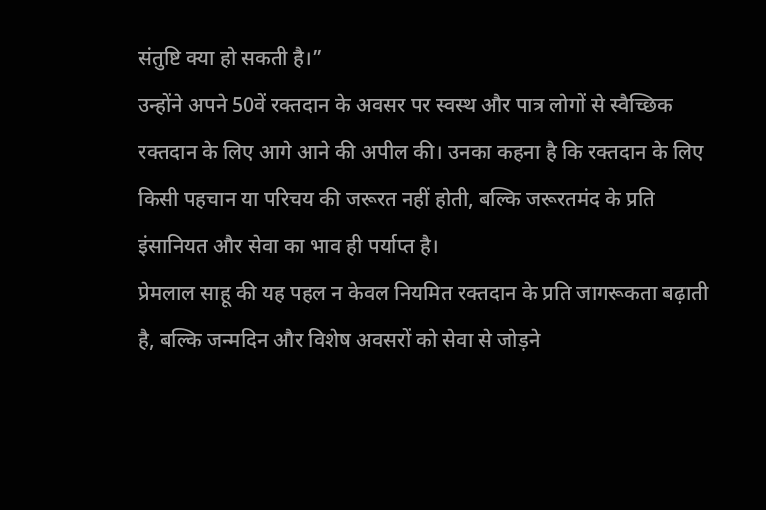संतुष्टि क्या हो सकती है।”
उन्होंने अपने 50वें रक्तदान के अवसर पर स्वस्थ और पात्र लोगों से स्वैच्छिक रक्तदान के लिए आगे आने की अपील की। उनका कहना है कि रक्तदान के लिए किसी पहचान या परिचय की जरूरत नहीं होती, बल्कि जरूरतमंद के प्रति इंसानियत और सेवा का भाव ही पर्याप्त है।
प्रेमलाल साहू की यह पहल न केवल नियमित रक्तदान के प्रति जागरूकता बढ़ाती है, बल्कि जन्मदिन और विशेष अवसरों को सेवा से जोड़ने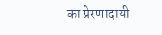का प्रेरणादायी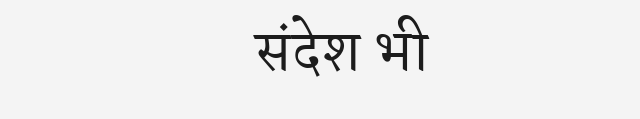संदेश भी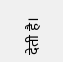देती है।